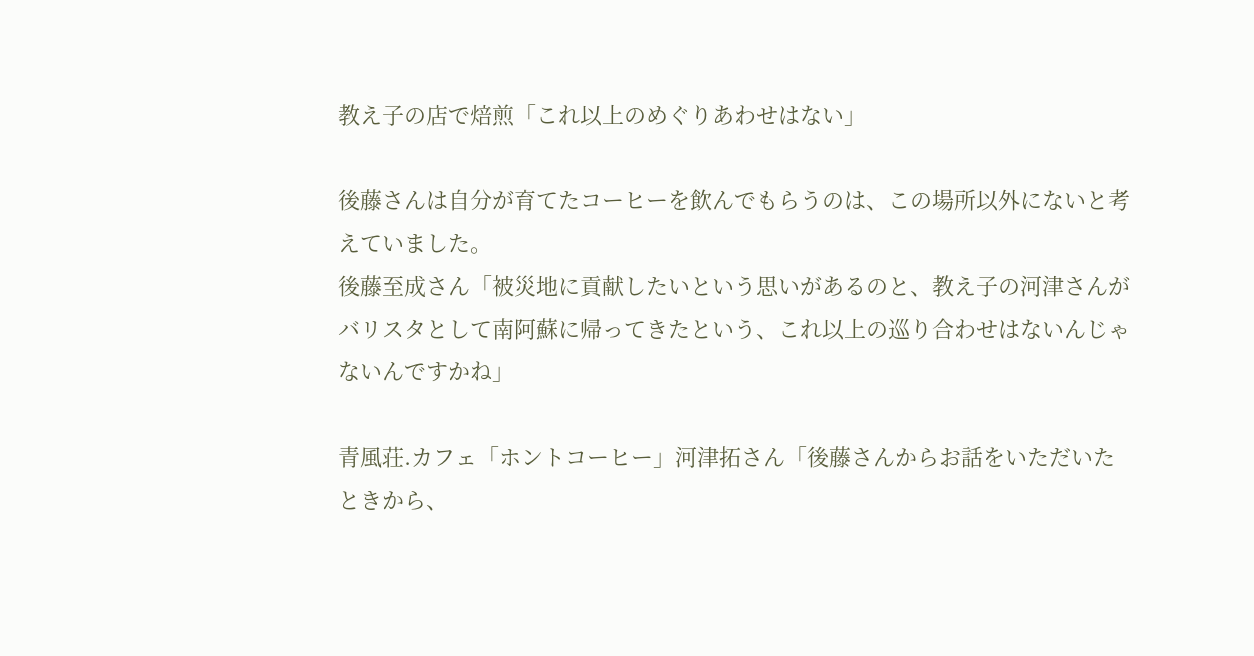教え子の店で焙煎「これ以上のめぐりあわせはない」

後藤さんは自分が育てたコーヒーを飲んでもらうのは、この場所以外にないと考えていました。
後藤至成さん「被災地に貢献したいという思いがあるのと、教え子の河津さんがバリスタとして南阿蘇に帰ってきたという、これ以上の巡り合わせはないんじゃないんですかね」

青風荘.カフェ「ホントコーヒー」河津拓さん「後藤さんからお話をいただいたときから、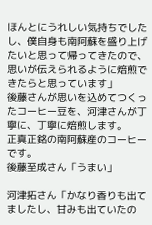ほんとにうれしい気持ちでしたし、僕自身も南阿蘇を盛り上げたいと思って帰ってきたので、思いが伝えられるように焙煎できたらと思っています」
後藤さんが思いを込めてつくったコーヒー豆を、河津さんが丁寧に、丁寧に焙煎します。
正真正銘の南阿蘇産のコーヒーです。
後藤至成さん「うまい」

河津拓さん「かなり香りも出てましたし、甘みも出ていたの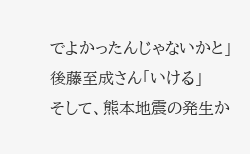でよかったんじゃないかと」
後藤至成さん「いける」
そして、熊本地震の発生か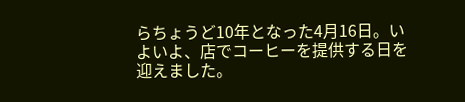らちょうど10年となった4月16日。いよいよ、店でコーヒーを提供する日を迎えました。